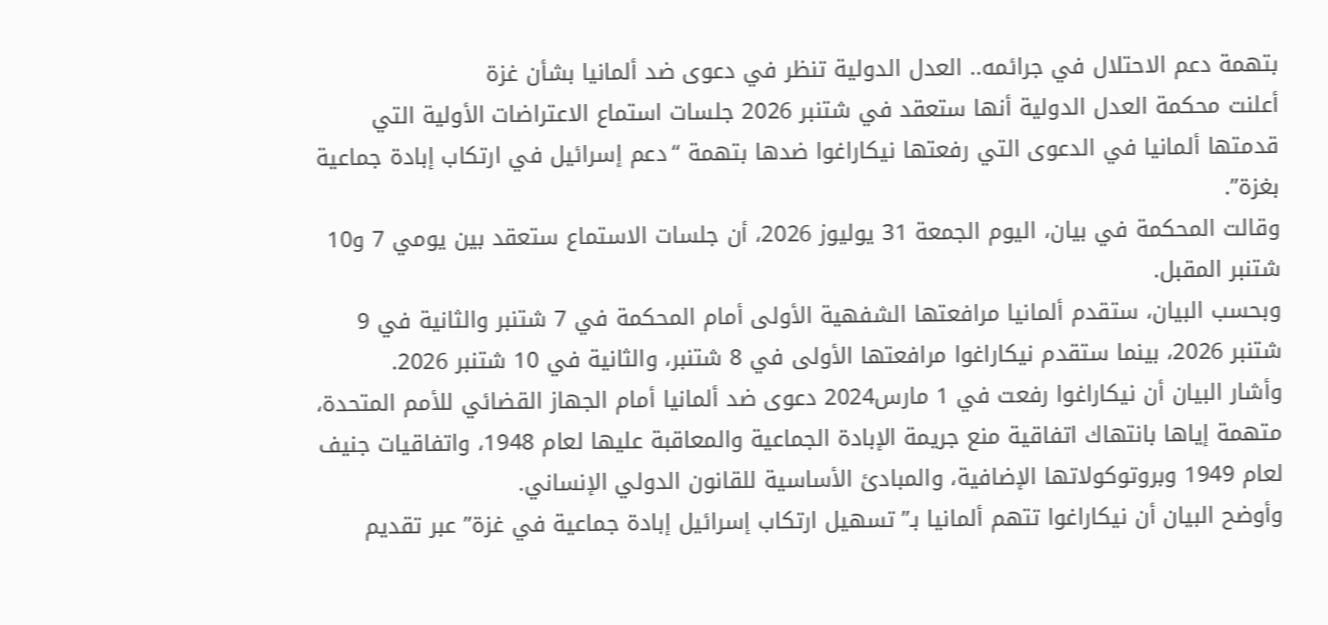بتهمة دعم الاحتلال في جرائمه.. العدل الدولية تنظر في دعوى ضد ألمانيا بشأن غزة
أعلنت محكمة العدل الدولية أنها ستعقد في شتنبر 2026 جلسات استماع الاعتراضات الأولية التي قدمتها ألمانيا في الدعوى التي رفعتها نيكاراغوا ضدها بتهمة “دعم إسرائيل في ارتكاب إبادة جماعية بغزة”.
وقالت المحكمة في بيان، اليوم الجمعة 31 يوليوز 2026، أن جلسات الاستماع ستعقد بين يومي 7 و10 شتنبر المقبل.
وبحسب البيان، ستقدم ألمانيا مرافعتها الشفهية الأولى أمام المحكمة في 7 شتنبر والثانية في 9 شتنبر 2026، بينما ستقدم نيكاراغوا مرافعتها الأولى في 8 شتنبر، والثانية في 10 شتنبر 2026.
وأشار البيان أن نيكاراغوا رفعت في 1 مارس2024 دعوى ضد ألمانيا أمام الجهاز القضائي للأمم المتحدة، متهمة إياها بانتهاك اتفاقية منع جريمة الإبادة الجماعية والمعاقبة عليها لعام 1948، واتفاقيات جنيف لعام 1949 وبروتوكولاتها الإضافية، والمبادئ الأساسية للقانون الدولي الإنساني.
وأوضح البيان أن نيكاراغوا تتهم ألمانيا بـ”تسهيل ارتكاب إسرائيل إبادة جماعية في غزة” عبر تقديم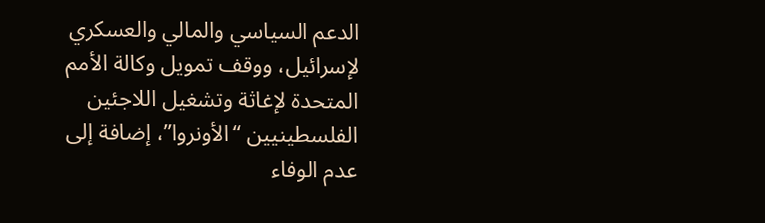الدعم السياسي والمالي والعسكري لإسرائيل، ووقف تمويل وكالة الأمم المتحدة لإغاثة وتشغيل اللاجئين الفلسطينيين “الأونروا”، إضافة إلى عدم الوفاء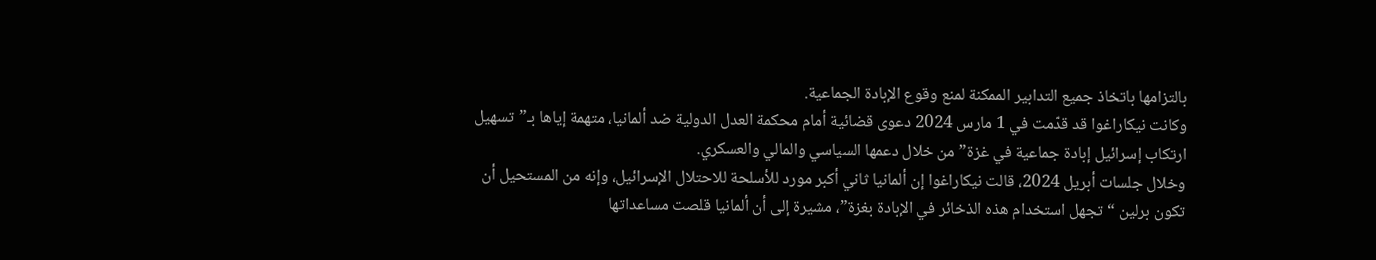بالتزامها باتخاذ جميع التدابير الممكنة لمنع وقوع الإبادة الجماعية.
وكانت نيكاراغوا قد قدّمت في 1 مارس 2024 دعوى قضائية أمام محكمة العدل الدولية ضد ألمانيا، متهمة إياها بـ”تسهيل ارتكاب إسرائيل إبادة جماعية في غزة” من خلال دعمها السياسي والمالي والعسكري.
وخلال جلسات أبريل 2024، قالت نيكاراغوا إن ألمانيا ثاني أكبر مورد للأسلحة للاحتلال الإسرائيل، وإنه من المستحيل أن تكون برلين “تجهل استخدام هذه الذخائر في الإبادة بغزة”، مشيرة إلى أن ألمانيا قلصت مساعداتها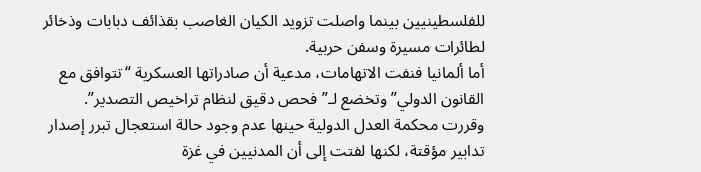للفلسطينيين بينما واصلت تزويد الكيان الغاصب بقذائف دبابات وذخائر لطائرات مسيرة وسفن حربية.
أما ألمانيا فنفت الاتهامات، مدعية أن صادراتها العسكرية “تتوافق مع القانون الدولي” وتخضع لـ”فحص دقيق لنظام تراخيص التصدير”.
وقررت محكمة العدل الدولية حينها عدم وجود حالة استعجال تبرر إصدار تدابير مؤقتة، لكنها لفتت إلى أن المدنيين في غزة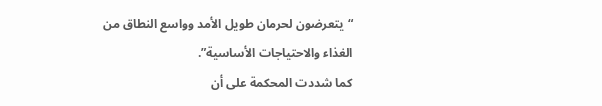“يتعرضون لحرمان طويل الأمد وواسع النطاق من الغذاء والاحتياجات الأساسية”.
كما شددت المحكمة على أن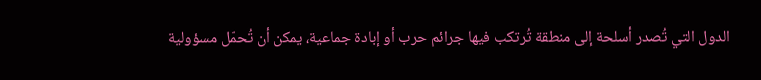الدول التي تُصدر أسلحة إلى منطقة تُرتكب فيها جرائم حرب أو إبادة جماعية، يمكن أن تُحمّل مسؤولية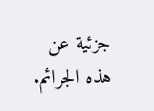جزئية عن هذه الجرائم.